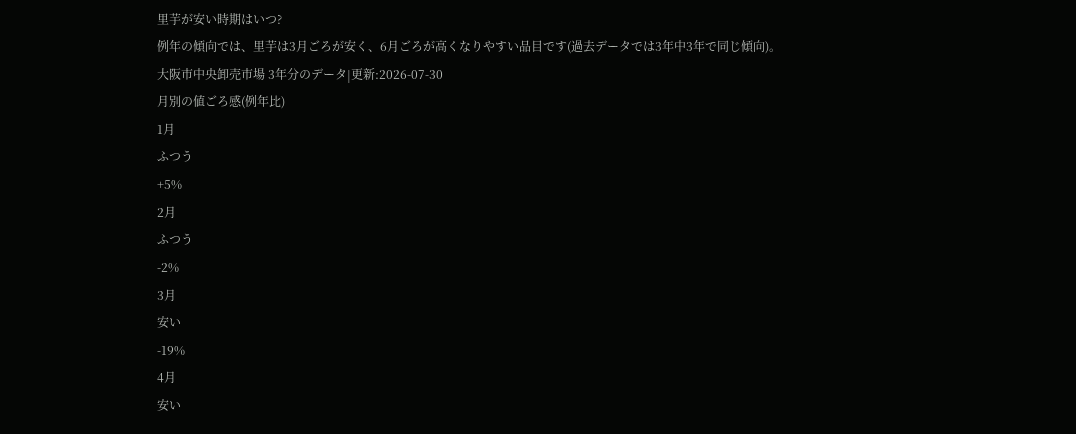里芋が安い時期はいつ?
例年の傾向では、里芋は3月ごろが安く、6月ごろが高くなりやすい品目です(過去データでは3年中3年で同じ傾向)。
大阪市中央卸売市場 3年分のデータ|更新:2026-07-30
月別の値ごろ感(例年比)
1月
ふつう
+5%
2月
ふつう
-2%
3月
安い
-19%
4月
安い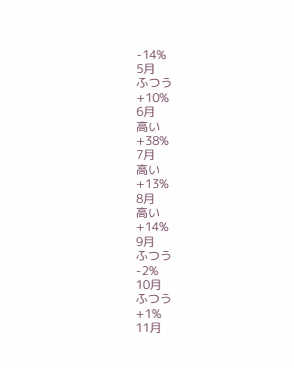-14%
5月
ふつう
+10%
6月
高い
+38%
7月
高い
+13%
8月
高い
+14%
9月
ふつう
-2%
10月
ふつう
+1%
11月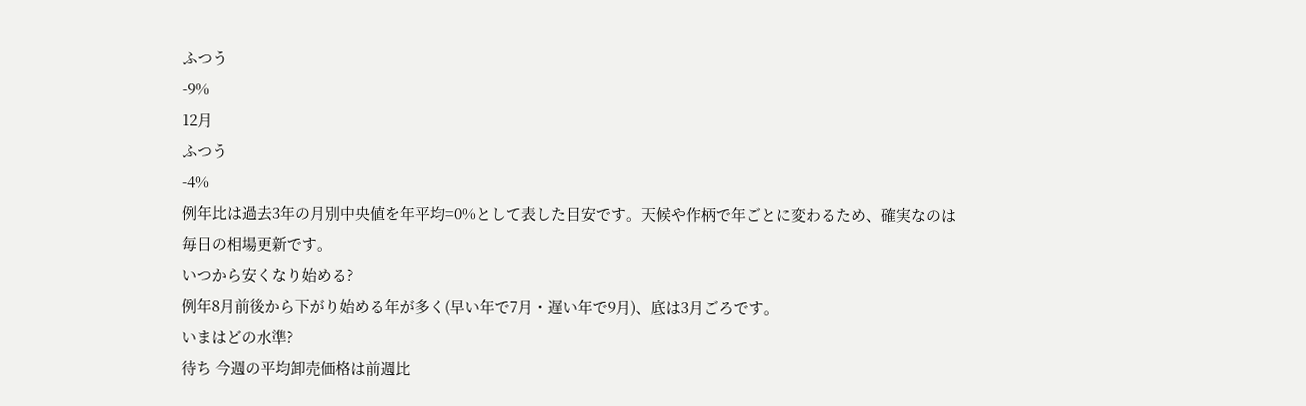ふつう
-9%
12月
ふつう
-4%
例年比は過去3年の月別中央値を年平均=0%として表した目安です。天候や作柄で年ごとに変わるため、確実なのは毎日の相場更新です。
いつから安くなり始める?
例年8月前後から下がり始める年が多く(早い年で7月・遅い年で9月)、底は3月ごろです。
いまはどの水準?
待ち 今週の平均卸売価格は前週比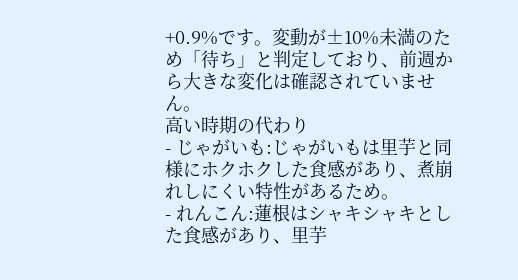+0.9%です。変動が±10%未満のため「待ち」と判定しており、前週から大きな変化は確認されていません。
高い時期の代わり
- じゃがいも:じゃがいもは里芋と同様にホクホクした食感があり、煮崩れしにくい特性があるため。
- れんこん:蓮根はシャキシャキとした食感があり、里芋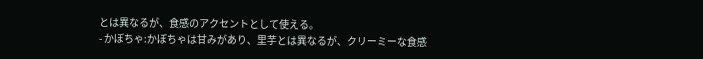とは異なるが、食感のアクセントとして使える。
- かぼちゃ:かぼちゃは甘みがあり、里芋とは異なるが、クリーミーな食感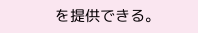を提供できる。